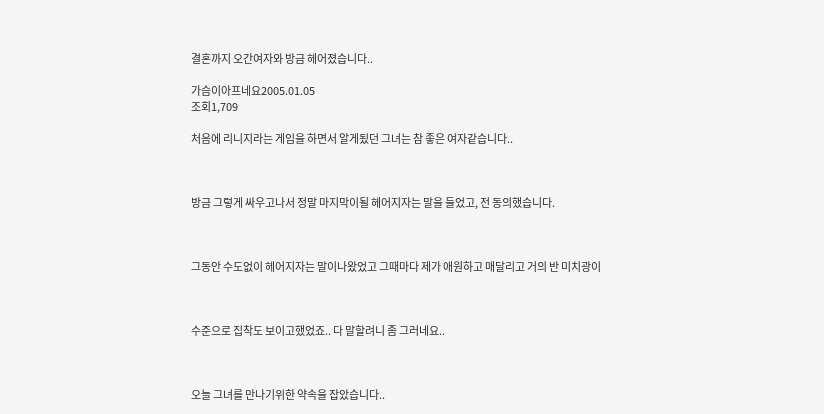결혼까지 오간여자와 방금 헤어졌습니다..

가슴이아프네요2005.01.05
조회1,709

처음에 리니지라는 게임을 하면서 알게됬던 그녀는 참 좋은 여자같습니다..



방금 그렇게 싸우고나서 정말 마지막이될 헤어지자는 말을 들었고, 전 동의했습니다.



그동안 수도없이 헤어지자는 말이나왔었고 그때마다 제가 애원하고 매달리고 거의 반 미치광이



수준으로 집착도 보이고했었죠.. 다 말할려니 좀 그러네요..



오늘 그녀를 만나기위한 약속을 잡았습니다..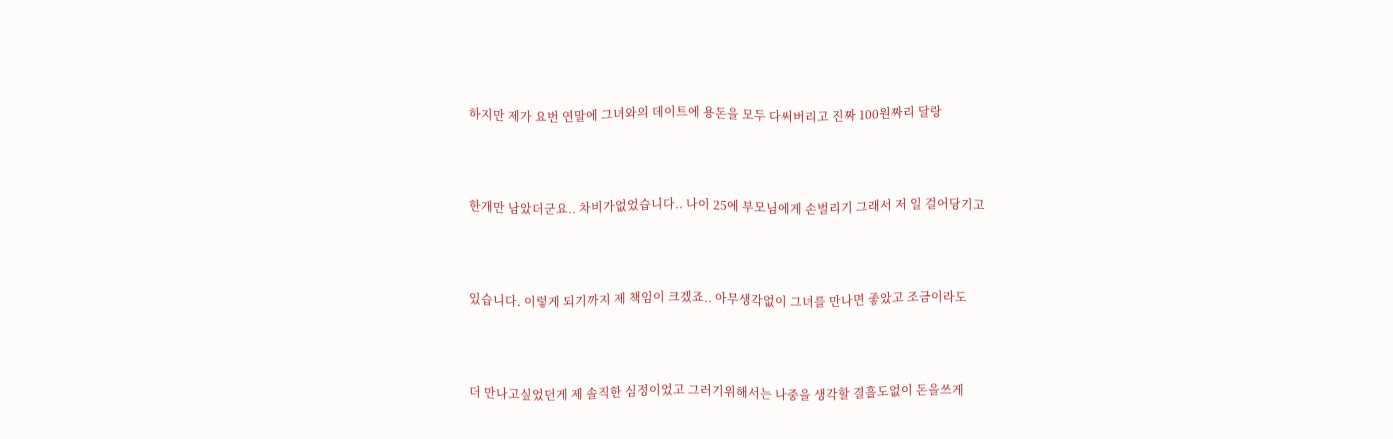하지만 제가 요번 연말에 그녀와의 데이트에 용돈을 모두 다써버리고 진짜 100원짜리 달랑



한개만 남았더군요.. 차비가없었습니다.. 나이 25에 부모님에게 손벌리기 그래서 저 일 걸어당기고



있습니다. 이렇게 되기까지 제 책임이 크겠죠.. 아무생각없이 그녀를 만나면 좋았고 조금이라도



더 만나고싶었던게 제 솔직한 심정이었고 그러기위해서는 나중을 생각할 결흘도없이 돈을쓰게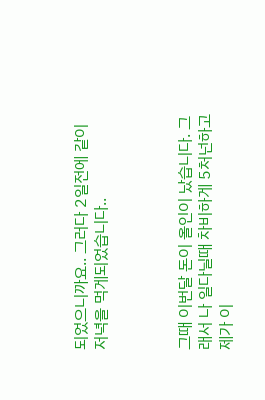되었으니까요.. 그러다 2일전에 같이 저녁을 먹게되었습니다..



그때 이번달 돈이 올인이 났습니다. 그래서 나 일다닐때 차비하게 5처넌하고 제가 이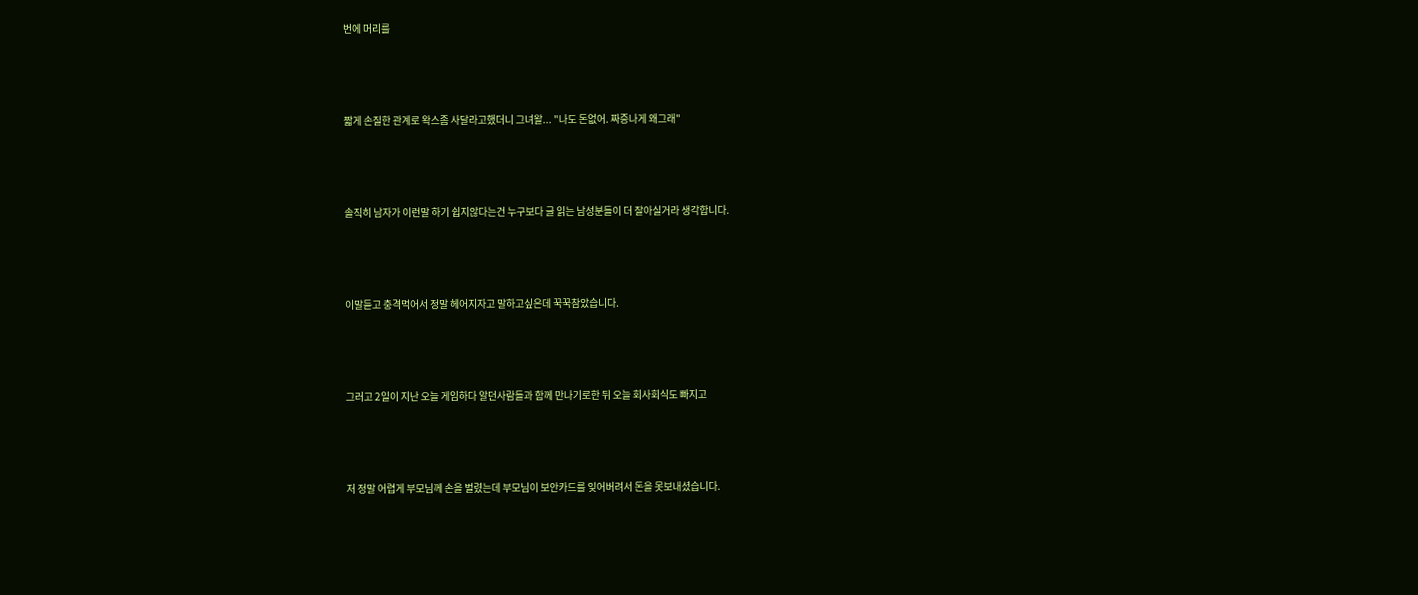번에 머리를



짧게 손질한 관계로 왁스좀 사달라고했더니 그녀왈... "나도 돈없어. 짜증나게 왜그래"



솔직히 남자가 이런말 하기 쉽지않다는건 누구보다 글 읽는 남성분들이 더 잘아실거라 생각합니다.



이말듣고 충격먹어서 정말 헤어지자고 말하고싶은데 꾹꾹참았습니다.



그러고 2일이 지난 오늘 게임하다 알던사람들과 함께 만나기로한 뒤 오늘 회사회식도 빠지고



저 정말 어렵게 부모님께 손을 벌렸는데 부모님이 보안카드를 잊어버려서 돈을 못보내셨습니다.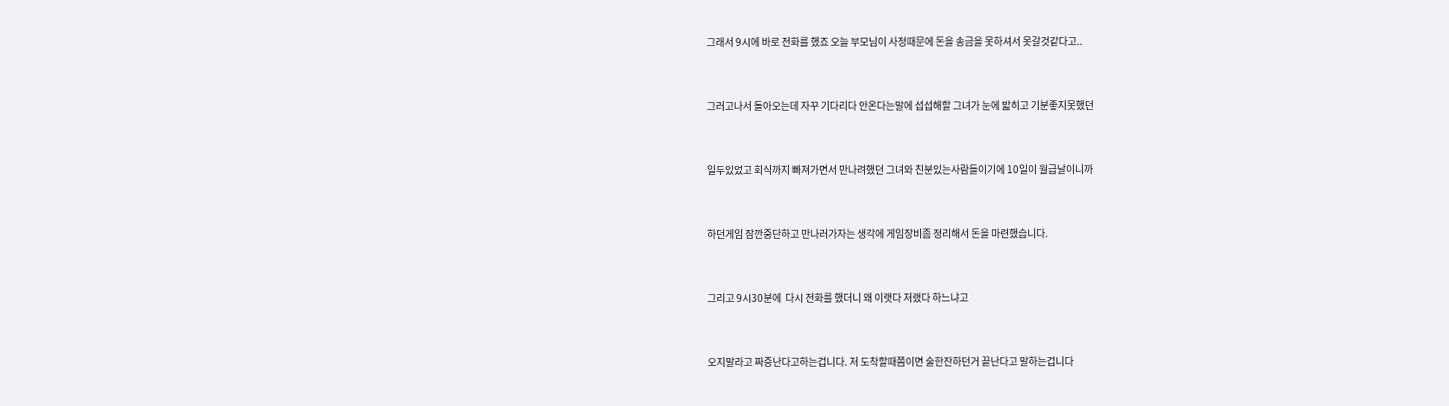그래서 9시에 바로 전화를 했죠 오늘 부모님이 사정때문에 돈을 송금을 못하셔서 못갈것같다고..



그러고나서 돌아오는데 자꾸 기다리다 안온다는말에 섭섭해할 그녀가 눈에 밟히고 기분좋지못했던



일두있었고 회식까지 빠져가면서 만나려했던 그녀와 친분있는사람들이기에 10일이 월급날이니까



하던게임 잠깐중단하고 만나러가자는 생각에 게임장비좀 정리해서 돈을 마련했습니다.



그리고 9시30분에  다시 전화를 했더니 왜 이랫다 저랬다 하느냐고



오지말라고 짜증난다고하는겁니다. 저 도착할때쯤이면 술한잔하던거 끝난다고 말하는겁니다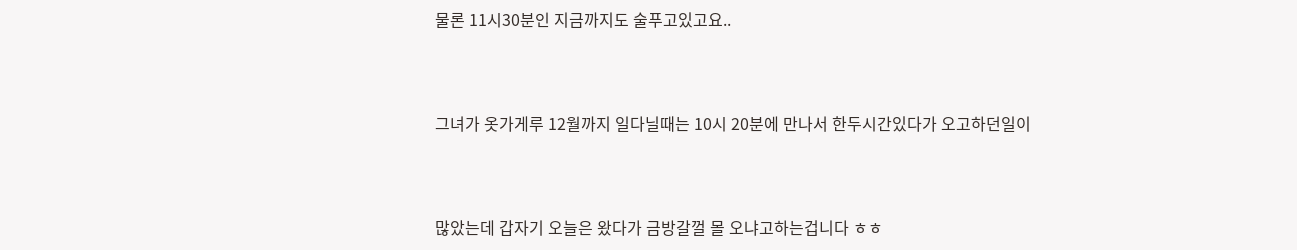물론 11시30분인 지금까지도 술푸고있고요..



그녀가 옷가게루 12월까지 일다닐때는 10시 20분에 만나서 한두시간있다가 오고하던일이



많았는데 갑자기 오늘은 왔다가 금방갈껄 몰 오냐고하는겁니다 ㅎㅎ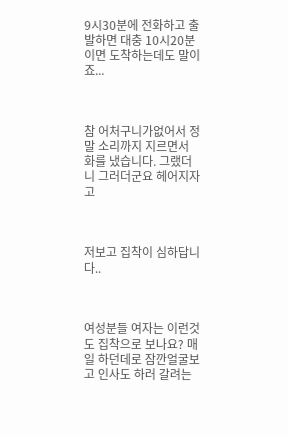9시30분에 전화하고 출발하면 대충 10시20분이면 도착하는데도 말이죠...



참 어처구니가없어서 정말 소리까지 지르면서 화를 냈습니다. 그랬더니 그러더군요 헤어지자고



저보고 집착이 심하답니다..



여성분들 여자는 이런것도 집착으로 보나요? 매일 하던데로 잠깐얼굴보고 인사도 하러 갈려는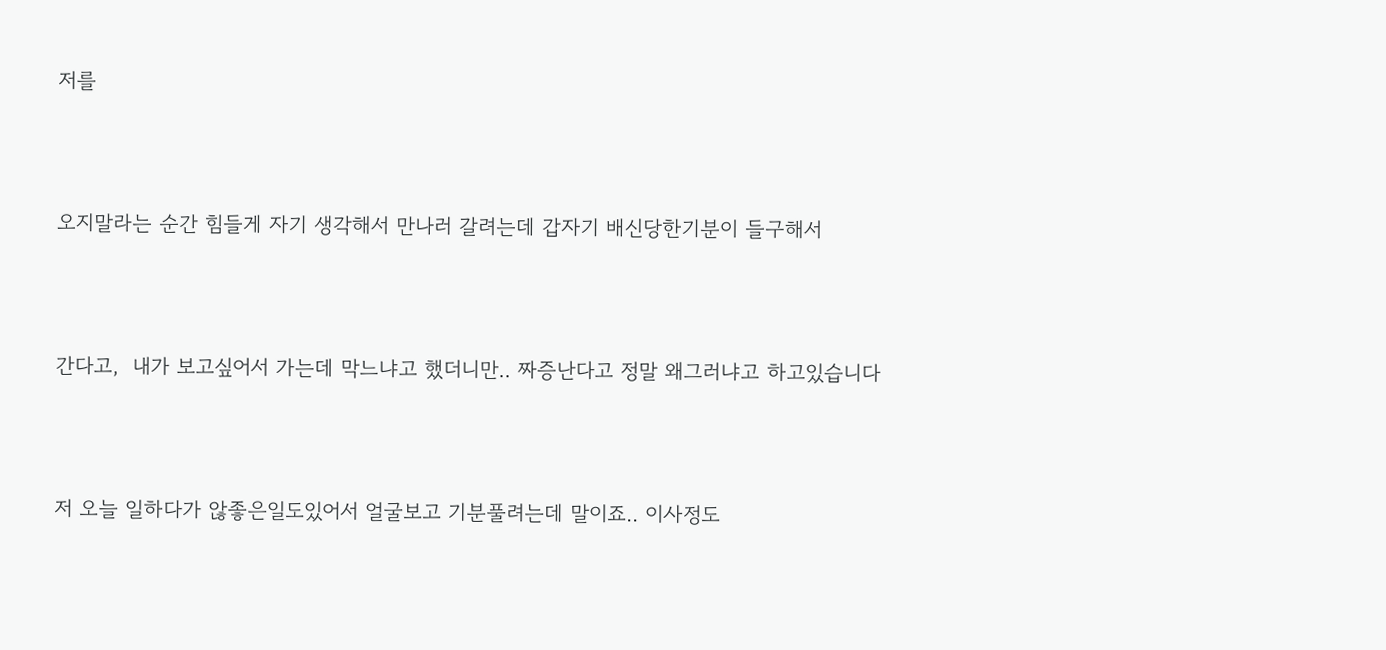저를



오지말라는 순간 힘들게 자기 생각해서 만나러 갈려는데 갑자기 배신당한기분이 들구해서



간다고,  내가 보고싶어서 가는데 막느냐고 했더니만.. 짜증난다고 정말 왜그러냐고 하고있습니다



저 오늘 일하다가 않좋은일도있어서 얼굴보고 기분풀려는데 말이죠.. 이사정도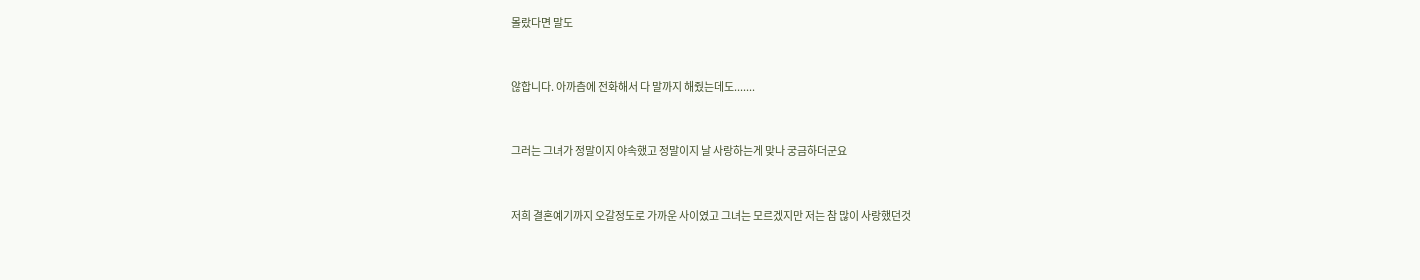몰랐다면 말도



않합니다. 아까츰에 전화해서 다 말까지 해줬는데도.......



그러는 그녀가 정말이지 야속했고 정말이지 날 사랑하는게 맞나 궁금하더군요



저희 결혼예기까지 오갈정도로 가까운 사이였고 그녀는 모르겠지만 저는 참 많이 사랑했던것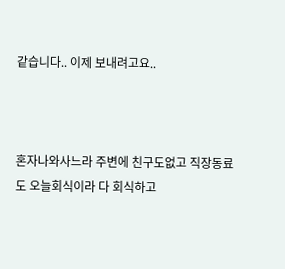같습니다.. 이제 보내려고요..



혼자나와사느라 주변에 친구도없고 직장동료도 오늘회식이라 다 회식하고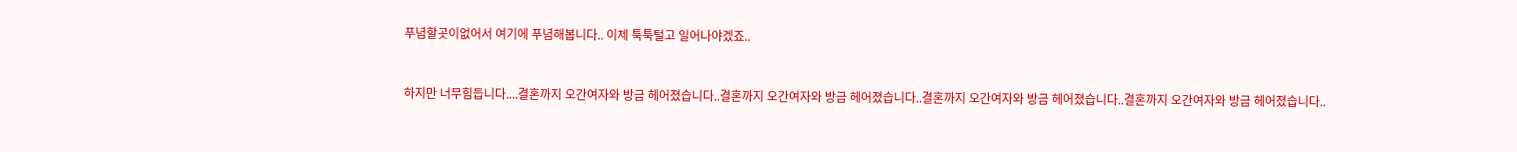푸념할곳이없어서 여기에 푸념해봅니다.. 이제 툭툭털고 일어나야겠죠..



하지만 너무힘듭니다....결혼까지 오간여자와 방금 헤어졌습니다..결혼까지 오간여자와 방금 헤어졌습니다..결혼까지 오간여자와 방금 헤어졌습니다..결혼까지 오간여자와 방금 헤어졌습니다..